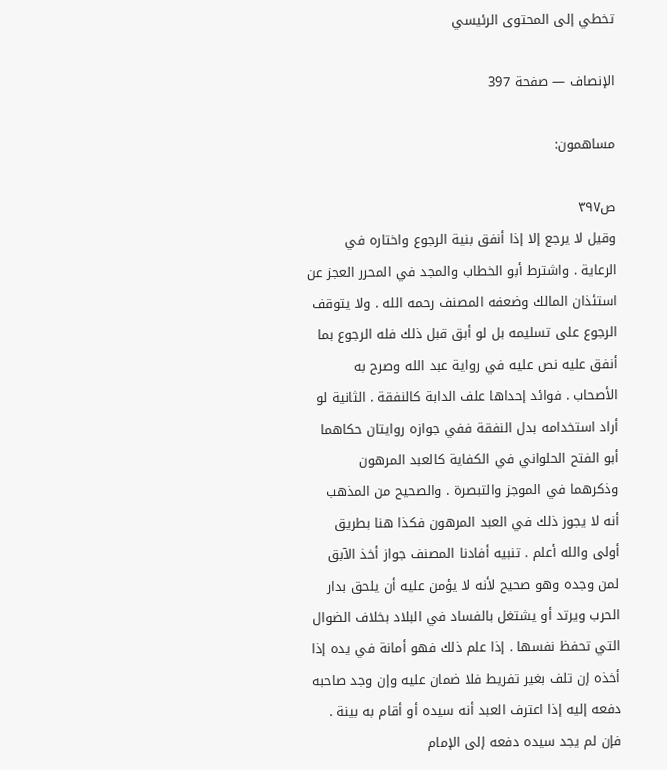تخطي إلى المحتوى الرئيسي

الإنصاف — صفحة 397

مساهمون:

ص٣٩٧
وقيل لا يرجع إلا إذا أنفق بنية الرجوع واختاره في الرعاية . واشترط أبو الخطاب والمجد في المحرر العجز عن استئذان المالك وضعفه المصنف رحمه الله . ولا يتوقف الرجوع على تسليمه بل لو أبق قبل ذلك فله الرجوع بما أنفق عليه نص عليه في رواية عبد الله وصرح به الأصحاب . فوائد إحداها علف الدابة كالنفقة . الثانية لو أراد استخدامه بدل النفقة ففي جوازه روايتان حكاهما أبو الفتح الحلواني في الكفاية كالعبد المرهون وذكرهما في الموجز والتبصرة . والصحيح من المذهب أنه لا يجوز ذلك في العبد المرهون فكذا هنا بطريق أولى والله أعلم . تنبيه أفادنا المصنف جواز أخذ الآبق لمن وجده وهو صحيح لأنه لا يؤمن عليه أن يلحق بدار الحرب ويرتد أو يشتغل بالفساد في البلاد بخلاف الضوال التي تحفظ نفسها . إذا علم ذلك فهو أمانة في يده إذا أخذه إن تلف بغير تفريط فلا ضمان عليه وإن وجد صاحبه دفعه إليه إذا اعترف العبد أنه سيده أو أقام به بينة . فإن لم يجد سيده دفعه إلى الإمام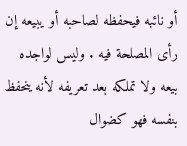أو نائبه فيحفظه لصاحبه أو يبيعه إن رأى المصلحة فيه . وليس لواجده بيعه ولا تملكه بعد تعريفه لأنه ينحفظ بنفسه فهو كضوال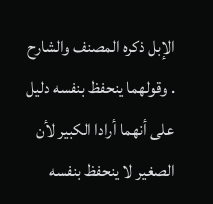الإبل ذكره المصنف والشارح . وقولهما ينحفظ بنفسه دليل على أنهما أرادا الكبير لأن الصغير لا ينحفظ بنفسه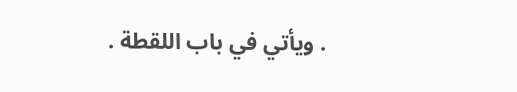. ويأتي في باب اللقطة .